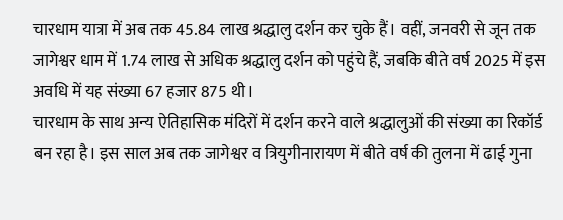चारधाम यात्रा में अब तक 45.84 लाख श्रद्धालु दर्शन कर चुके हैं। वहीं, जनवरी से जून तक जागेश्वर धाम में 1.74 लाख से अधिक श्रद्धालु दर्शन को पहुंचे हैं, जबकि बीते वर्ष 2025 में इस अवधि में यह संख्या 67 हजार 875 थी।
चारधाम के साथ अन्य ऐतिहासिक मंदिरों में दर्शन करने वाले श्रद्धालुओं की संख्या का रिकॉर्ड बन रहा है। इस साल अब तक जागेश्वर व त्रियुगीनारायण में बीते वर्ष की तुलना में ढाई गुना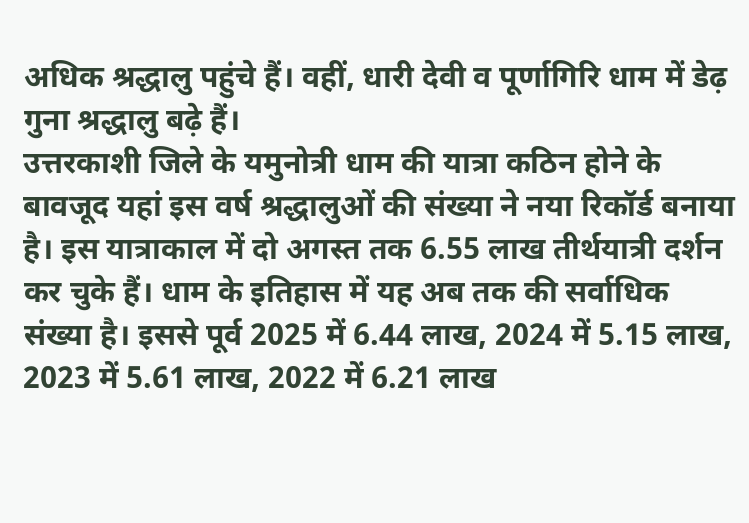अधिक श्रद्धालु पहुंचे हैं। वहीं, धारी देवी व पूर्णागिरि धाम में डेढ़ गुना श्रद्धालु बढ़े हैं।
उत्तरकाशी जिले के यमुनोत्री धाम की यात्रा कठिन होने के बावजूद यहां इस वर्ष श्रद्धालुओं की संख्या ने नया रिकॉर्ड बनाया है। इस यात्राकाल में दो अगस्त तक 6.55 लाख तीर्थयात्री दर्शन कर चुके हैं। धाम के इतिहास में यह अब तक की सर्वाधिक संख्या है। इससे पूर्व 2025 में 6.44 लाख, 2024 में 5.15 लाख, 2023 में 5.61 लाख, 2022 में 6.21 लाख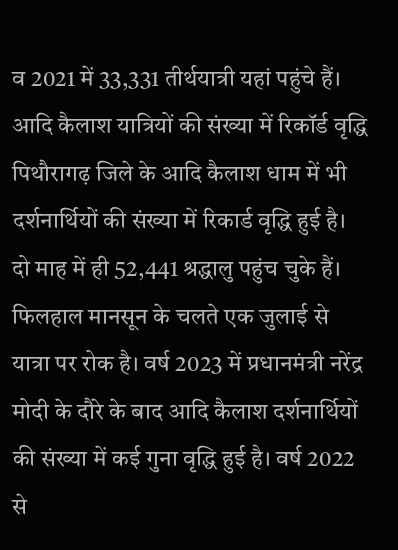व 2021 में 33,331 तीर्थयात्री यहां पहुंचे हैं।
आदि कैलाश यात्रियों की संख्या में रिकॉर्ड वृद्धि
पिथौरागढ़ जिले के आदि कैलाश धाम में भी दर्शनार्थियों की संख्या में रिकार्ड वृद्धि हुई है। दो माह में ही 52,441 श्रद्धालु पहुंच चुके हैं। फिलहाल मानसून के चलते एक जुलाई से यात्रा पर रोक है। वर्ष 2023 में प्रधानमंत्री नरेंद्र मोदी के दौरे के बाद आदि कैलाश दर्शनार्थियों की संख्या में कई गुना वृद्धि हुई है। वर्ष 2022 से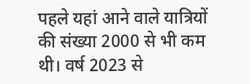पहले यहां आने वाले यात्रियों की संख्या 2000 से भी कम थी। वर्ष 2023 से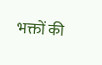भक्तों की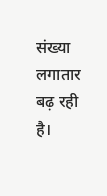संख्या लगातार बढ़ रही है।